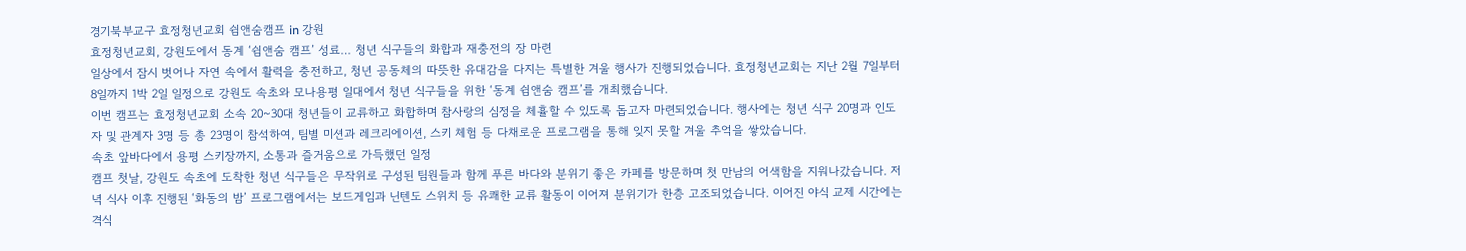경기북부교구 효정청년교회 쉼앤숨캠프 in 강원
효정청년교회, 강원도에서 동계 ‘쉼앤숨 캠프’ 성료… 청년 식구들의 화합과 재충전의 장 마련
일상에서 잠시 벗어나 자연 속에서 활력을 충전하고, 청년 공동체의 따뜻한 유대감을 다지는 특별한 겨울 행사가 진행되었습니다. 효정청년교회는 지난 2월 7일부터 8일까지 1박 2일 일정으로 강원도 속초와 모나용평 일대에서 청년 식구들을 위한 ‘동계 쉼앤숨 캠프’를 개최했습니다.
이번 캠프는 효정청년교회 소속 20~30대 청년들이 교류하고 화합하며 참사랑의 심정을 체휼할 수 있도록 돕고자 마련되었습니다. 행사에는 청년 식구 20명과 인도자 및 관계자 3명 등 총 23명이 참석하여, 팀별 미션과 레크리에이션, 스키 체험 등 다채로운 프로그램을 통해 잊지 못할 겨울 추억을 쌓았습니다.
속초 앞바다에서 용평 스키장까지, 소통과 즐거움으로 가득했던 일정
캠프 첫날, 강원도 속초에 도착한 청년 식구들은 무작위로 구성된 팀원들과 함께 푸른 바다와 분위기 좋은 카페를 방문하며 첫 만남의 어색함을 지워나갔습니다. 저녁 식사 이후 진행된 ‘화동의 밤’ 프로그램에서는 보드게임과 닌텐도 스위치 등 유쾌한 교류 활동이 이어져 분위기가 한층 고조되었습니다. 이어진 야식 교제 시간에는 격식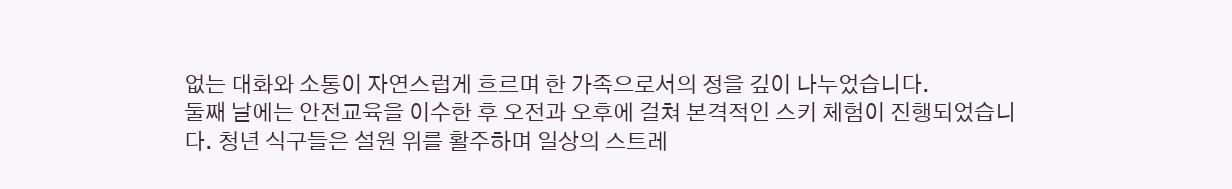없는 대화와 소통이 자연스럽게 흐르며 한 가족으로서의 정을 깊이 나누었습니다.
둘째 날에는 안전교육을 이수한 후 오전과 오후에 걸쳐 본격적인 스키 체험이 진행되었습니다. 청년 식구들은 설원 위를 활주하며 일상의 스트레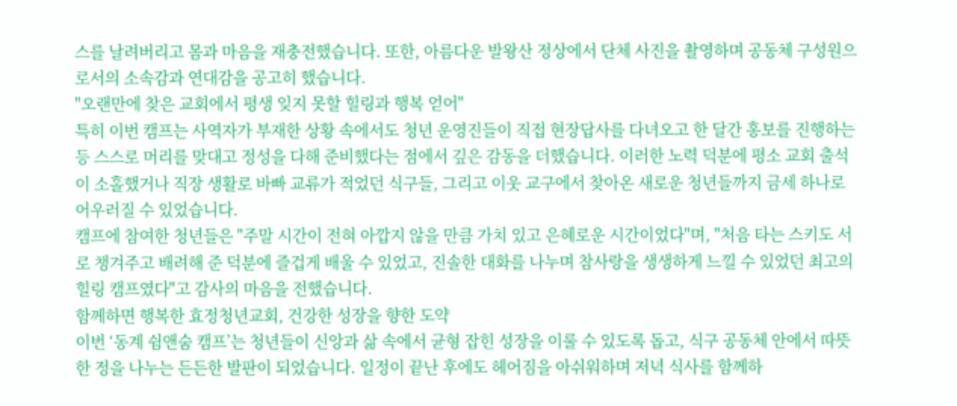스를 날려버리고 몸과 마음을 재충전했습니다. 또한, 아름다운 발왕산 정상에서 단체 사진을 촬영하며 공동체 구성원으로서의 소속감과 연대감을 공고히 했습니다.
"오랜만에 찾은 교회에서 평생 잊지 못할 힐링과 행복 얻어"
특히 이번 캠프는 사역자가 부재한 상황 속에서도 청년 운영진들이 직접 현장답사를 다녀오고 한 달간 홍보를 진행하는 등 스스로 머리를 맞대고 정성을 다해 준비했다는 점에서 깊은 감동을 더했습니다. 이러한 노력 덕분에 평소 교회 출석이 소홀했거나 직장 생활로 바빠 교류가 적었던 식구들, 그리고 이웃 교구에서 찾아온 새로운 청년들까지 금세 하나로 어우러질 수 있었습니다.
캠프에 참여한 청년들은 "주말 시간이 전혀 아깝지 않을 만큼 가치 있고 은혜로운 시간이었다"며, "처음 타는 스키도 서로 챙겨주고 배려해 준 덕분에 즐겁게 배울 수 있었고, 진솔한 대화를 나누며 참사랑을 생생하게 느낄 수 있었던 최고의 힐링 캠프였다"고 감사의 마음을 전했습니다.
함께하면 행복한 효정청년교회, 건강한 성장을 향한 도약
이번 ‘동계 쉼앤숨 캠프’는 청년들이 신앙과 삶 속에서 균형 잡힌 성장을 이룰 수 있도록 돕고, 식구 공동체 안에서 따뜻한 정을 나누는 든든한 발판이 되었습니다. 일정이 끝난 후에도 헤어짐을 아쉬워하며 저녁 식사를 함께하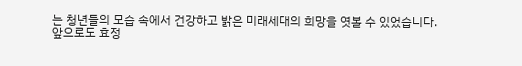는 청년들의 모습 속에서 건강하고 밝은 미래세대의 희망을 엿볼 수 있었습니다.
앞으로도 효정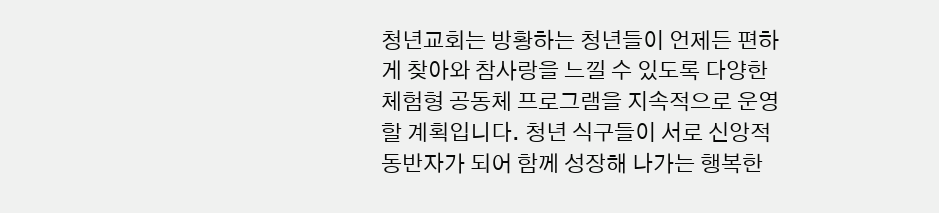청년교회는 방황하는 청년들이 언제든 편하게 찾아와 참사랑을 느낄 수 있도록 다양한 체험형 공동체 프로그램을 지속적으로 운영할 계획입니다. 청년 식구들이 서로 신앙적 동반자가 되어 함께 성장해 나가는 행복한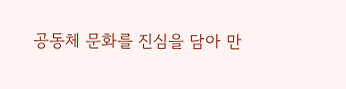공동체 문화를 진심을 담아 만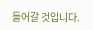들어갈 것입니다.